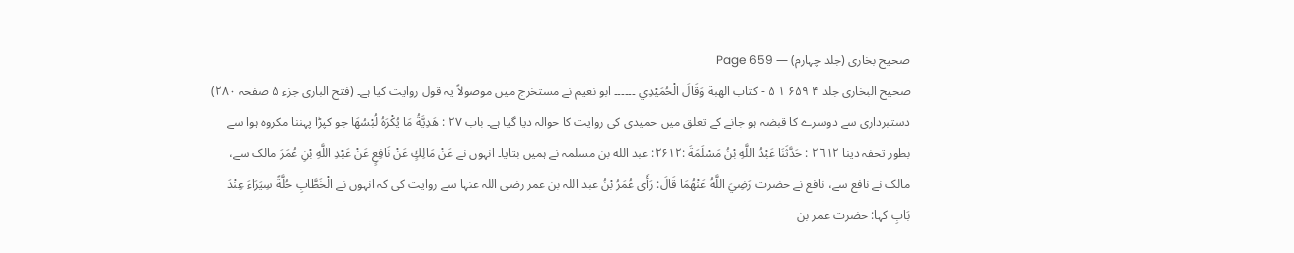صحیح بخاری (جلد چہارم) — Page 659
صحيح البخاری جلد ۴ ۶۵۹ ۱ ۵ - كتاب الهبة وَقَالَ الْحُمَيْدِي ۔۔۔۔۔۔ ابو نعیم نے مستخرج میں موصولاً یہ قول روایت کیا ہے۔ (فتح الباری جزء ۵ صفحہ ۲۸۰) دستبرداری سے دوسرے کا قبضہ ہو جانے کے تعلق میں حمیدی کی روایت کا حوالہ دیا گیا ہے۔ باب ۲۷ : هَدِيَّةُ مَا يُكْرَهُ لُبْسُهَا جو کپڑا پہننا مکروہ ہوا سے بطور تحفہ دینا ٢٦١٢ : حَدَّثَنَا عَبْدُ اللَّهِ بْنُ مَسْلَمَةَ :۲۶۱۲: عبد الله بن مسلمہ نے ہمیں بتایا۔ انہوں نے عَنْ مَالِكٍ عَنْ نَافِعٍ عَنْ عَبْدِ اللَّهِ بْنِ عُمَرَ مالک سے، مالک نے نافع سے، نافع نے حضرت رَضِيَ اللَّهُ عَنْهُمَا قَالَ: رَأَى عُمَرُ بْنُ عبد اللہ بن عمر رضی اللہ عنہا سے روایت کی کہ انہوں نے الْخَطَّابِ حُلَّةً سِيَرَاءَ عِنْدَ بَابِ کہا: حضرت عمر بن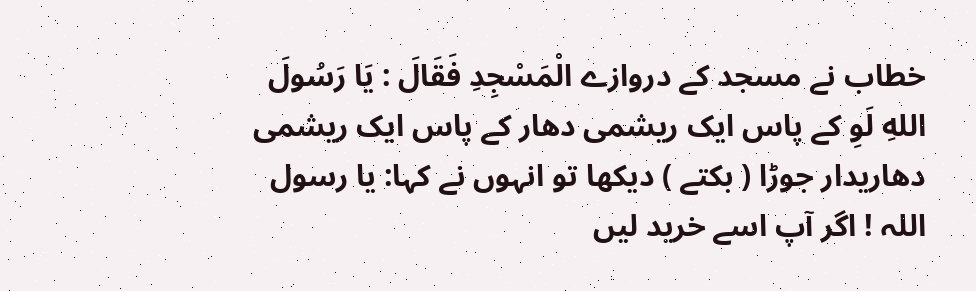خطاب نے مسجد کے دروازے الْمَسْجِدِ فَقَالَ : يَا رَسُولَ اللهِ لَوِ کے پاس ایک ریشمی دھار کے پاس ایک ریشمی دھاریدار جوڑا ( بکتے ) دیکھا تو انہوں نے کہا: یا رسول اللہ ! اگر آپ اسے خرید لیں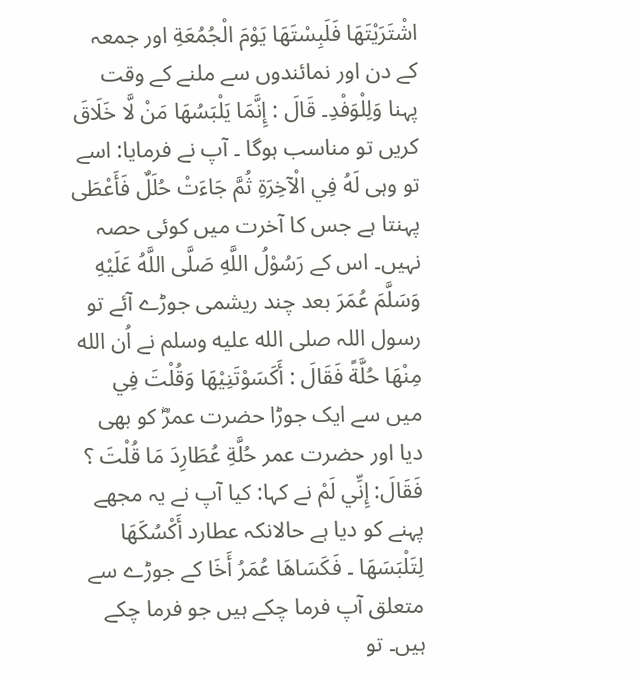اشْتَرَيْتَهَا فَلَبِسْتَهَا يَوْمَ الْجُمُعَةِ اور جمعہ کے دن اور نمائندوں سے ملنے کے وقت پہنا وَلِلْوَفْدِ۔ قَالَ : إِنَّمَا يَلْبَسُهَا مَنْ لَّا خَلَاقَ کریں تو مناسب ہوگا ۔ آپ نے فرمایا: اسے تو وہی لَهُ فِي الْآخِرَةِ ثُمَّ جَاءَتْ حُلَلٌ فَأَعْطَى پہنتا ہے جس کا آخرت میں کوئی حصہ نہیں۔ اس کے رَسُوْلُ اللَّهِ صَلَّى اللَّهُ عَلَيْهِ وَسَلَّمَ عُمَرَ بعد چند ریشمی جوڑے آئے تو رسول اللہ صلى الله عليه وسلم نے اُن الله مِنْهَا حُلَّةً فَقَالَ : أَكَسَوْتَنِيْهَا وَقُلْتَ فِي میں سے ایک جوڑا حضرت عمرؓ کو بھی دیا اور حضرت عمر حُلَّةِ عُطَارِدَ مَا قُلْتَ ؟ فَقَالَ: إِنِّي لَمْ نے کہا: کیا آپ نے یہ مجھے پہنے کو دیا ہے حالانکہ عطارد أَكْسُكَهَا لِتَلْبَسَهَا ۔ فَكَسَاهَا عُمَرُ أَخَا کے جوڑے سے متعلق آپ فرما چکے ہیں جو فرما چکے ہیں۔ تو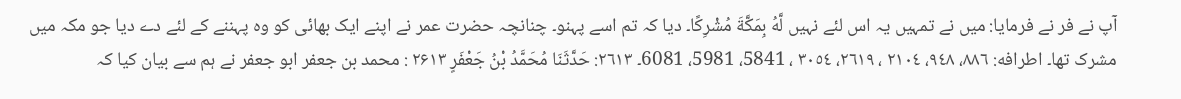آپ نے فر نے فرمایا: میں نے تمہیں یہ اس لئے نہیں لَّهُ بِمَكَّةَ مُشْرِكًا۔ دیا کہ تم اسے پہنو۔ چنانچہ حضرت عمر نے اپنے ایک بھائی کو وہ پہننے کے لئے دے دیا جو مکہ میں مشرک تھا۔ اطرافه: ٨٨٦، ٩٤٨، ٢١٠٤ ، ٢٦١٩، ٣٠٥٤ ، 5841، 5981، 6081۔ ٢٦١٣: حَدَّثَنَا مُحَمَّدُ بْنُ جَعْفَرٍ ۲۶۱۳ : محمد بن جعفر ابو جعفر نے ہم سے بیان کیا کہ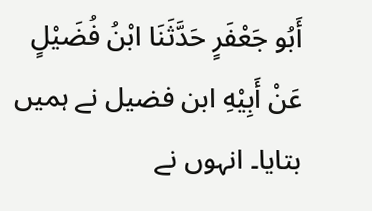أَبُو جَعْفَرٍ حَدَّثَنَا ابْنُ فُضَيْلٍ عَنْ أَبِيْهِ ابن فضیل نے ہمیں بتایا۔ انہوں نے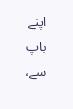اپنے باپ سے،